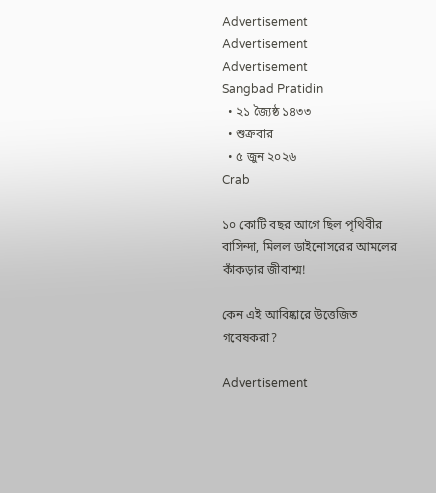Advertisement
Advertisement
Advertisement
Sangbad Pratidin
  • ২১ জ্যৈষ্ঠ ১৪৩৩
  • শুক্রবার
  • ৫ জুন ২০২৬
Crab

১০ কোটি বছর আগে ছিল পৃথিবীর বাসিন্দা, মিলল ডাইনোসরের আমলের কাঁকড়ার জীবাশ্ম!

কেন এই আবিষ্কারে উত্তেজিত গবেষকরা?

Advertisement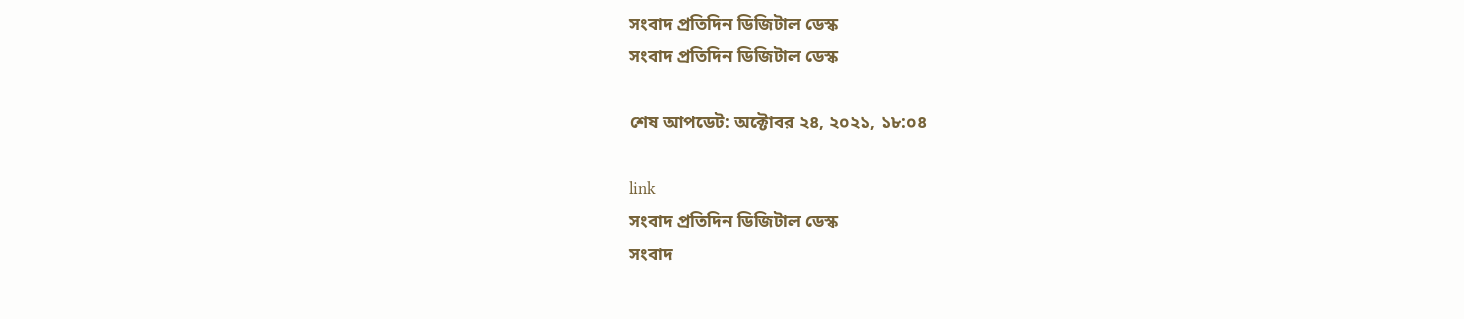সংবাদ প্রতিদিন ডিজিটাল ডেস্ক
সংবাদ প্রতিদিন ডিজিটাল ডেস্ক

শেষ আপডেট: অক্টোবর ২৪, ২০২১, ১৮:০৪

link
সংবাদ প্রতিদিন ডিজিটাল ডেস্ক
সংবাদ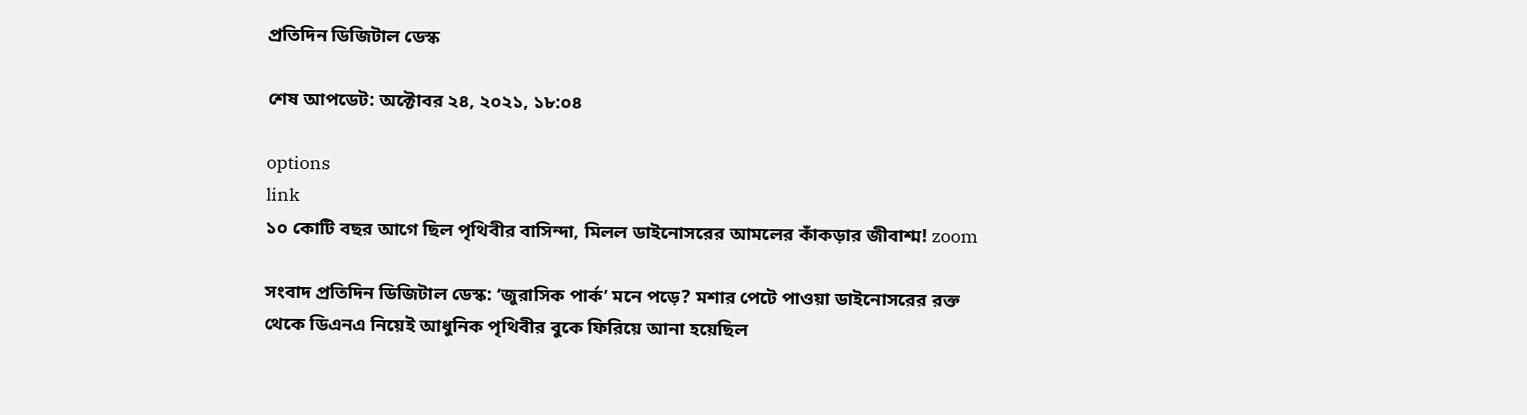প্রতিদিন ডিজিটাল ডেস্ক

শেষ আপডেট: অক্টোবর ২৪, ২০২১, ১৮:০৪

options
link
১০ কোটি বছর আগে ছিল পৃথিবীর বাসিন্দা, মিলল ডাইনোসরের আমলের কাঁকড়ার জীবাশ্ম! zoom

সংবাদ প্রতিদিন ডিজিটাল ডেস্ক: ‘জুরাসিক পার্ক’ মনে পড়ে? মশার পেটে পাওয়া ডাইনোসরের রক্ত থেকে ডিএনএ নিয়েই আধুনিক পৃথিবীর বুকে ফিরিয়ে আনা হয়েছিল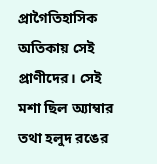প্রাগৈতিহাসিক অতিকায় সেই প্রাণীদের। সেই মশা ছিল অ্যাম্বার তথা হলুদ রঙের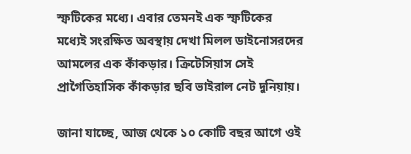স্ফটিকের মধ্যে। এবার তেমনই এক স্ফটিকের মধ্যেই সংরক্ষিত অবস্থায় দেখা মিলল ডাইনোসরদের আমলের এক কাঁকড়ার। ক্রিটেসিয়াস সেই প্রাগৈতিহাসিক কাঁকড়ার ছবি ভাইরাল নেট দুনিয়ায়।

জানা যাচ্ছে, আজ থেকে ১০ কোটি বছর আগে ওই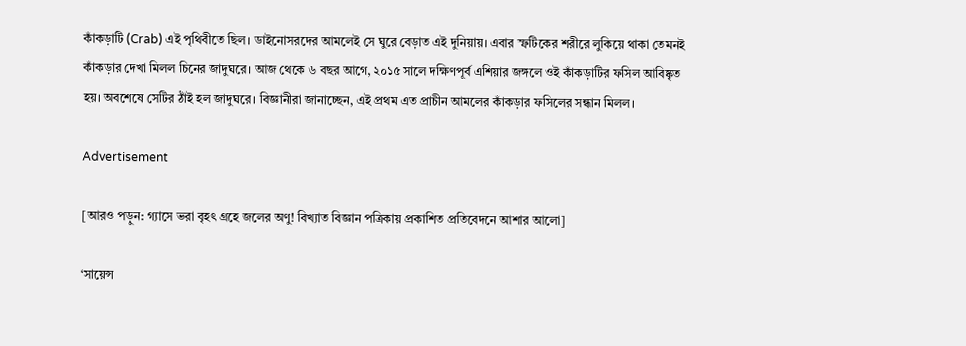কাঁকড়াটি (Crab) এই পৃথিবীতে ছিল। ডাইনোসরদের আমলেই সে ঘুরে বেড়াত এই দুনিয়ায়। এবার স্ফটিকের শরীরে লুকিয়ে থাকা তেমনই কাঁকড়ার দেখা মিলল চিনের জাদুঘরে। আজ থেকে ৬ বছর আগে, ২০১৫ সালে দক্ষিণপূর্ব এশিয়ার জঙ্গলে ওই কাঁকড়াটির ফসিল আবিষ্কৃত হয়। অবশেষে সেটির ঠাঁই হল জাদুঘরে। বিজ্ঞানীরা জানাচ্ছেন, এই প্রথম এত প্রাচীন আমলের কাঁকড়ার ফসিলের সন্ধান মিলল।

Advertisement

[আরও পড়ুন: গ্যাসে ভরা বৃহৎ গ্রহে জলের অণু! বিখ্যাত বিজ্ঞান পত্রিকায় প্রকাশিত প্রতিবেদনে আশার আলো]

‘সায়েন্স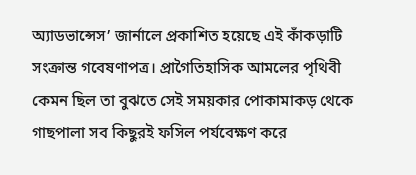অ্যাডভান্সেস’ জার্নালে প্রকাশিত হয়েছে এই কাঁকড়াটি সংক্রান্ত গবেষণাপত্র। প্রাগৈতিহাসিক আমলের পৃথিবী কেমন ছিল তা বুঝতে সেই সময়কার পোকামাকড় থেকে গাছপালা সব কিছুরই ফসিল পর্যবেক্ষণ করে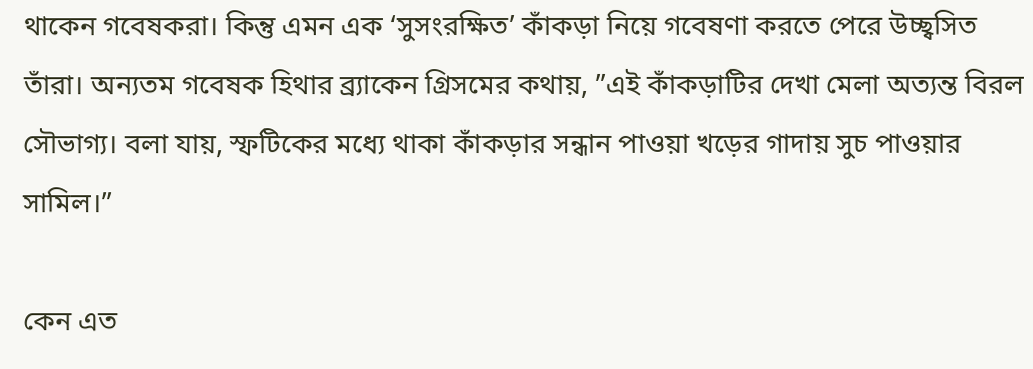থাকেন গবেষকরা। কিন্তু এমন এক ‘সুসংরক্ষিত’ কাঁকড়া নিয়ে গবেষণা করতে পেরে উচ্ছ্বসিত তাঁরা। অন্যতম গবেষক হিথার ব্র্যাকেন গ্রিসমের কথায়, ”এই কাঁকড়াটির দেখা মেলা অত্যন্ত বিরল সৌভাগ্য। বলা যায়, স্ফটিকের মধ্যে থাকা কাঁকড়ার সন্ধান পাওয়া খড়ের গাদায় সুচ পাওয়ার সামিল।”

কেন এত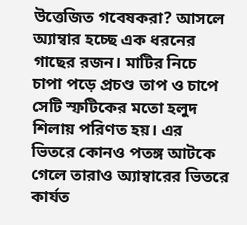উত্তেজিত গবেষকরা? আসলে অ্যাম্বার হচ্ছে এক ধরনের গাছের রজন। মাটির নিচে চাপা পড়ে প্রচণ্ড তাপ ও চাপে সেটি স্ফটিকের মতো হলুদ শিলায় পরিণত হয়। এর ভিতরে কোনও পতঙ্গ আটকে গেলে তারাও অ্যাম্বারের ভিতরে কার্যত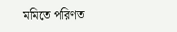মমিতে পরিণত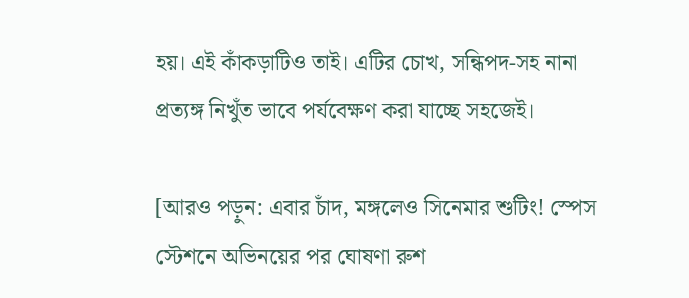হয়। এই কাঁকড়াটিও তাই। এটির চোখ, সন্ধিপদ-সহ নানা প্রত্যঙ্গ নিখুঁত ভাবে পর্যবেক্ষণ করা যাচ্ছে সহজেই।

[আরও পড়ুন: এবার চাঁদ, মঙ্গলেও সিনেমার শুটিং! স্পেস স্টেশনে অভিনয়ের পর ঘোষণা রুশ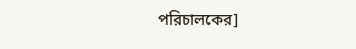পরিচালকের]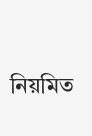নিয়মিত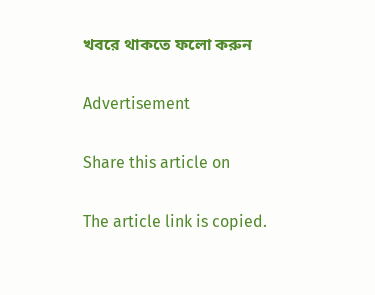খবরে থাকতে ফলো করুন

Advertisement

Share this article on

The article link is copied.